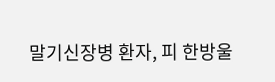말기신장병 환자, 피 한방울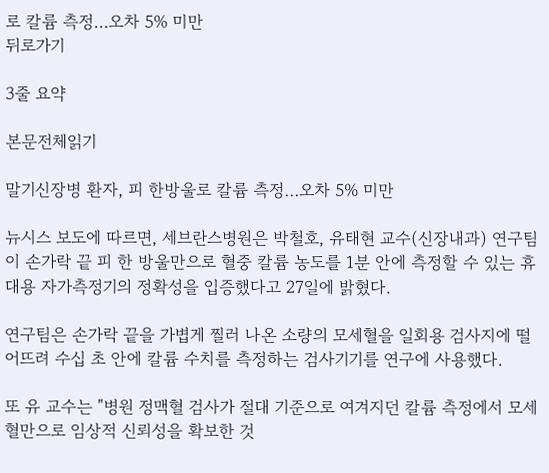로 칼륨 측정…오차 5% 미만
뒤로가기

3줄 요약

본문전체읽기

말기신장병 환자, 피 한방울로 칼륨 측정…오차 5% 미만

뉴시스 보도에 따르면, 세브란스병원은 박철호, 유태현 교수(신장내과) 연구팀이 손가락 끝 피 한 방울만으로 혈중 칼륨 농도를 1분 안에 측정할 수 있는 휴대용 자가측정기의 정확성을 입증했다고 27일에 밝혔다.

연구팀은 손가락 끝을 가볍게 찔러 나온 소량의 모세혈을 일회용 검사지에 떨어뜨려 수십 초 안에 칼륨 수치를 측정하는 검사기기를 연구에 사용했다.

또 유 교수는 "병원 정맥혈 검사가 절대 기준으로 여겨지던 칼륨 측정에서 모세혈만으로 임상적 신뢰성을 확보한 것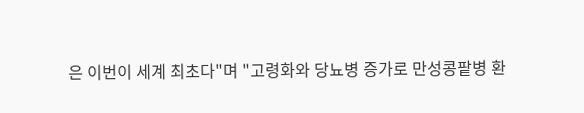은 이번이 세계 최초다"며 "고령화와 당뇨병 증가로 만성콩팥병 환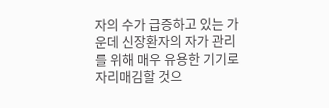자의 수가 급증하고 있는 가운데 신장환자의 자가 관리를 위해 매우 유용한 기기로 자리매김할 것으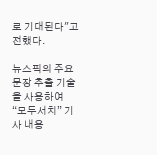로 기대된다"고 전했다.

뉴스픽의 주요 문장 추출 기술을 사용하여 “모두서치” 기사 내용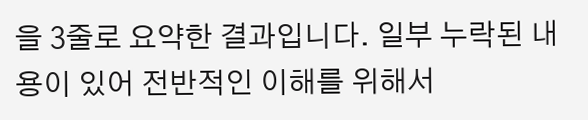을 3줄로 요약한 결과입니다. 일부 누락된 내용이 있어 전반적인 이해를 위해서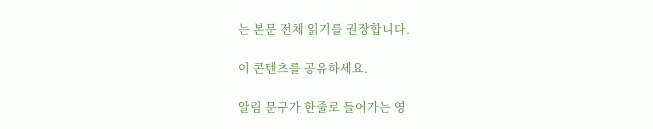는 본문 전체 읽기를 권장합니다.

이 콘텐츠를 공유하세요.

알림 문구가 한줄로 들어가는 영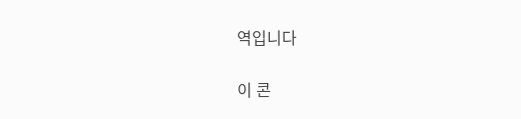역입니다

이 콘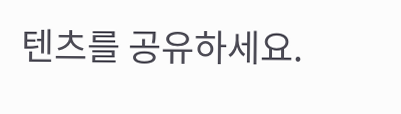텐츠를 공유하세요.